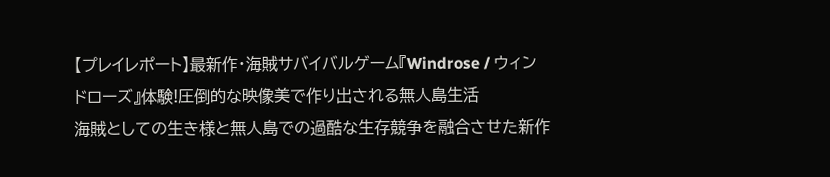【プレイレポート】最新作・海賊サバイバルゲーム『Windrose / ウィンドローズ』体験!圧倒的な映像美で作り出される無人島生活
海賊としての生き様と無人島での過酷な生存競争を融合させた新作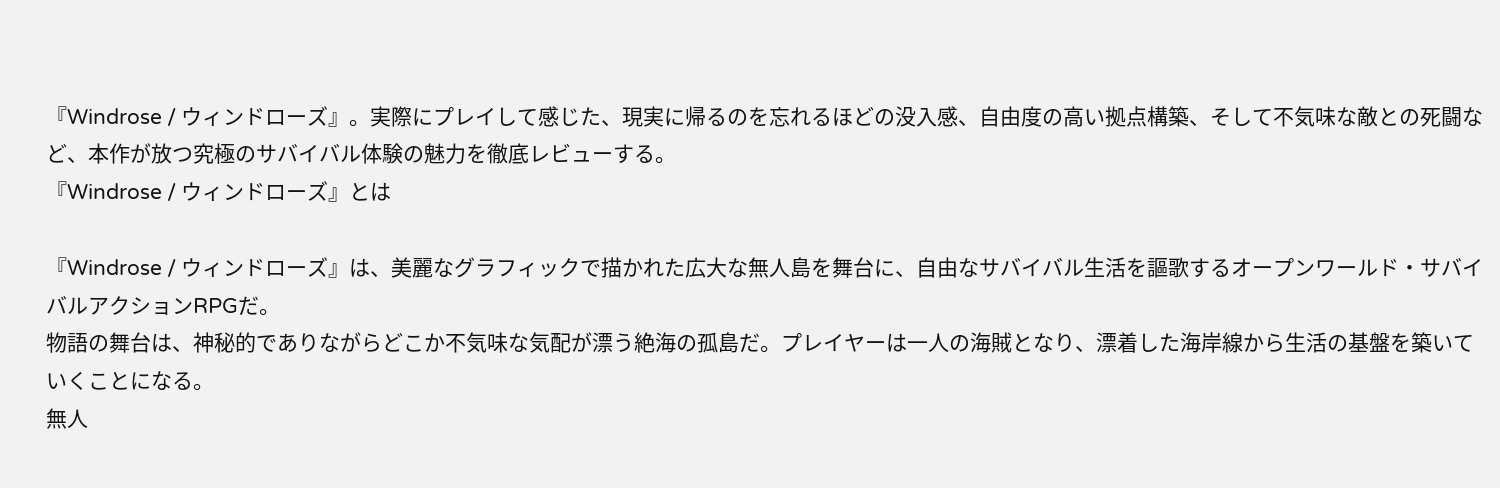『Windrose / ウィンドローズ』。実際にプレイして感じた、現実に帰るのを忘れるほどの没入感、自由度の高い拠点構築、そして不気味な敵との死闘など、本作が放つ究極のサバイバル体験の魅力を徹底レビューする。
『Windrose / ウィンドローズ』とは

『Windrose / ウィンドローズ』は、美麗なグラフィックで描かれた広大な無人島を舞台に、自由なサバイバル生活を謳歌するオープンワールド・サバイバルアクションRPGだ。
物語の舞台は、神秘的でありながらどこか不気味な気配が漂う絶海の孤島だ。プレイヤーは一人の海賊となり、漂着した海岸線から生活の基盤を築いていくことになる。
無人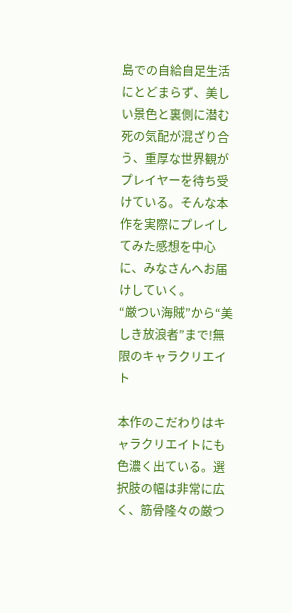島での自給自足生活にとどまらず、美しい景色と裏側に潜む死の気配が混ざり合う、重厚な世界観がプレイヤーを待ち受けている。そんな本作を実際にプレイしてみた感想を中心に、みなさんへお届けしていく。
“厳つい海賊”から“美しき放浪者”まで!無限のキャラクリエイト

本作のこだわりはキャラクリエイトにも色濃く出ている。選択肢の幅は非常に広く、筋骨隆々の厳つ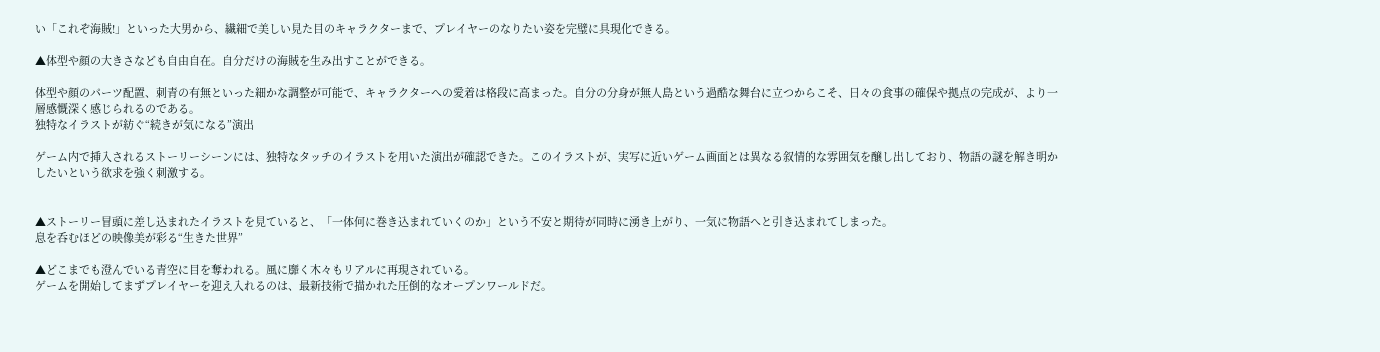い「これぞ海賊!」といった大男から、繊細で美しい見た目のキャラクターまで、プレイヤーのなりたい姿を完璧に具現化できる。

▲体型や顔の大きさなども自由自在。自分だけの海賊を生み出すことができる。

体型や顔のパーツ配置、刺青の有無といった細かな調整が可能で、キャラクターへの愛着は格段に高まった。自分の分身が無人島という過酷な舞台に立つからこそ、日々の食事の確保や拠点の完成が、より一層感慨深く感じられるのである。
独特なイラストが紡ぐ“続きが気になる”演出

ゲーム内で挿入されるストーリーシーンには、独特なタッチのイラストを用いた演出が確認できた。このイラストが、実写に近いゲーム画面とは異なる叙情的な雰囲気を醸し出しており、物語の謎を解き明かしたいという欲求を強く刺激する。


▲ストーリー冒頭に差し込まれたイラストを見ていると、「一体何に巻き込まれていくのか」という不安と期待が同時に湧き上がり、一気に物語へと引き込まれてしまった。
息を呑むほどの映像美が彩る“生きた世界”

▲どこまでも澄んでいる青空に目を奪われる。風に靡く木々もリアルに再現されている。
ゲームを開始してまずプレイヤーを迎え入れるのは、最新技術で描かれた圧倒的なオープンワールドだ。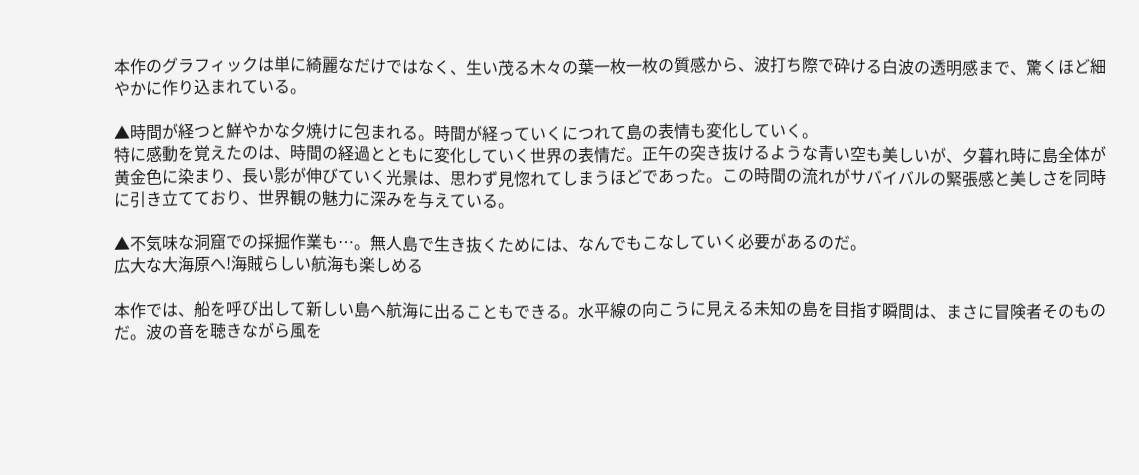本作のグラフィックは単に綺麗なだけではなく、生い茂る木々の葉一枚一枚の質感から、波打ち際で砕ける白波の透明感まで、驚くほど細やかに作り込まれている。

▲時間が経つと鮮やかな夕焼けに包まれる。時間が経っていくにつれて島の表情も変化していく。
特に感動を覚えたのは、時間の経過とともに変化していく世界の表情だ。正午の突き抜けるような青い空も美しいが、夕暮れ時に島全体が黄金色に染まり、長い影が伸びていく光景は、思わず見惚れてしまうほどであった。この時間の流れがサバイバルの緊張感と美しさを同時に引き立てており、世界観の魅力に深みを与えている。

▲不気味な洞窟での採掘作業も…。無人島で生き抜くためには、なんでもこなしていく必要があるのだ。
広大な大海原へ!海賊らしい航海も楽しめる

本作では、船を呼び出して新しい島へ航海に出ることもできる。水平線の向こうに見える未知の島を目指す瞬間は、まさに冒険者そのものだ。波の音を聴きながら風を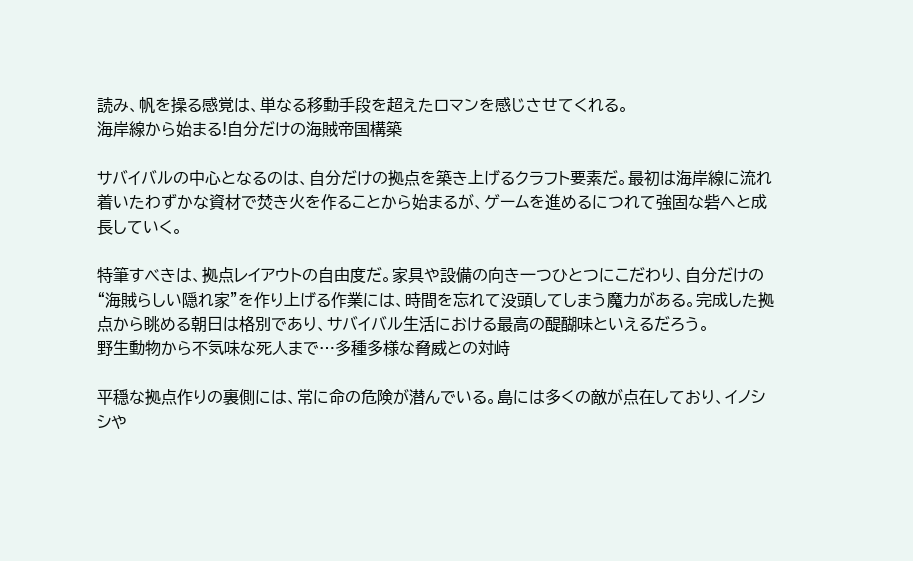読み、帆を操る感覚は、単なる移動手段を超えたロマンを感じさせてくれる。
海岸線から始まる!自分だけの海賊帝国構築

サバイバルの中心となるのは、自分だけの拠点を築き上げるクラフト要素だ。最初は海岸線に流れ着いたわずかな資材で焚き火を作ることから始まるが、ゲームを進めるにつれて強固な砦へと成長していく。

特筆すべきは、拠点レイアウトの自由度だ。家具や設備の向き一つひとつにこだわり、自分だけの“海賊らしい隠れ家”を作り上げる作業には、時間を忘れて没頭してしまう魔力がある。完成した拠点から眺める朝日は格別であり、サバイバル生活における最高の醍醐味といえるだろう。
野生動物から不気味な死人まで…多種多様な脅威との対峙

平穏な拠点作りの裏側には、常に命の危険が潜んでいる。島には多くの敵が点在しており、イノシシや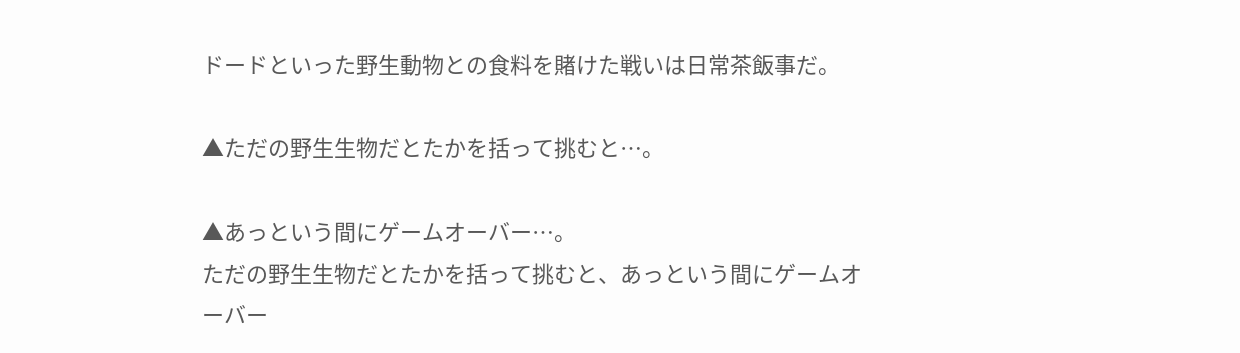ドードといった野生動物との食料を賭けた戦いは日常茶飯事だ。

▲ただの野生生物だとたかを括って挑むと…。

▲あっという間にゲームオーバー…。
ただの野生生物だとたかを括って挑むと、あっという間にゲームオーバー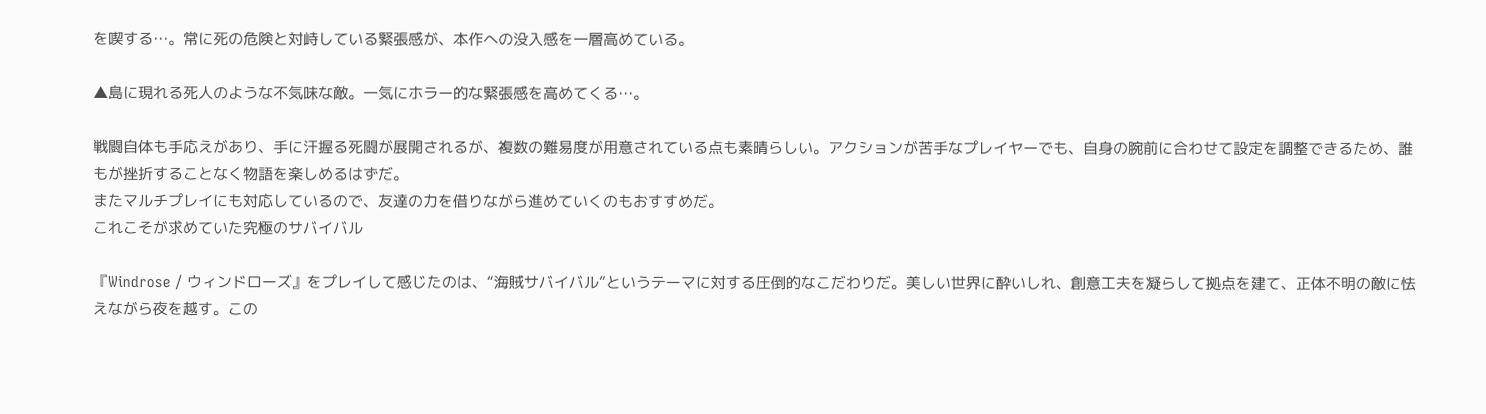を喫する…。常に死の危険と対峙している緊張感が、本作への没入感を一層高めている。

▲島に現れる死人のような不気味な敵。一気にホラー的な緊張感を高めてくる…。

戦闘自体も手応えがあり、手に汗握る死闘が展開されるが、複数の難易度が用意されている点も素晴らしい。アクションが苦手なプレイヤーでも、自身の腕前に合わせて設定を調整できるため、誰もが挫折することなく物語を楽しめるはずだ。
またマルチプレイにも対応しているので、友達の力を借りながら進めていくのもおすすめだ。
これこそが求めていた究極のサバイバル

『Windrose / ウィンドローズ』をプレイして感じたのは、“海賊サバイバル”というテーマに対する圧倒的なこだわりだ。美しい世界に酔いしれ、創意工夫を凝らして拠点を建て、正体不明の敵に怯えながら夜を越す。この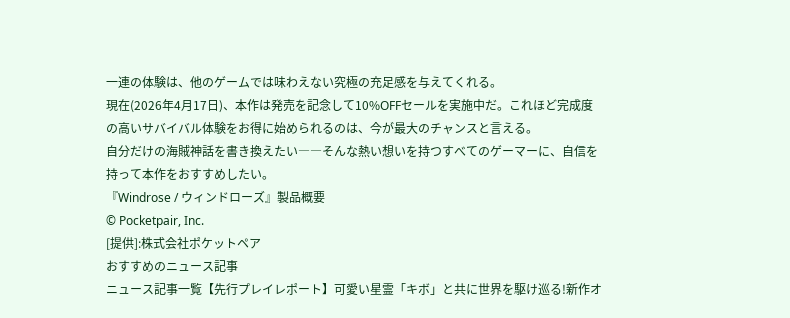一連の体験は、他のゲームでは味わえない究極の充足感を与えてくれる。
現在(2026年4月17日)、本作は発売を記念して10%OFFセールを実施中だ。これほど完成度の高いサバイバル体験をお得に始められるのは、今が最大のチャンスと言える。
自分だけの海賊神話を書き換えたい――そんな熱い想いを持つすべてのゲーマーに、自信を持って本作をおすすめしたい。
『Windrose / ウィンドローズ』製品概要
© Pocketpair, Inc.
[提供]:株式会社ポケットペア
おすすめのニュース記事
ニュース記事一覧【先行プレイレポート】可愛い星霊「キボ」と共に世界を駆け巡る!新作オ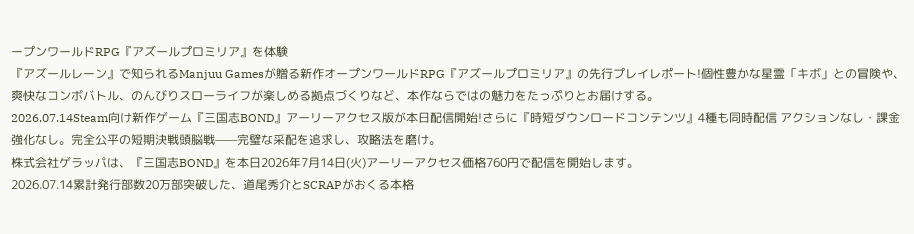ープンワールドRPG『アズールプロミリア』を体験
『アズールレーン』で知られるManjuu Gamesが贈る新作オープンワールドRPG『アズールプロミリア』の先行プレイレポート!個性豊かな星霊「キボ」との冒険や、爽快なコンボバトル、のんびりスローライフが楽しめる拠点づくりなど、本作ならではの魅力をたっぷりとお届けする。
2026.07.14Steam向け新作ゲーム『三国志BOND』アーリーアクセス版が本日配信開始!さらに『時短ダウンロードコンテンツ』4種も同時配信 アクションなし・課金強化なし。完全公平の短期決戦頭脳戦——完璧な采配を追求し、攻略法を磨け。
株式会社ゲラッパは、『三国志BOND』を本日2026年7月14日(火)アーリーアクセス価格760円で配信を開始します。
2026.07.14累計発行部数20万部突破した、道尾秀介とSCRAPがおくる本格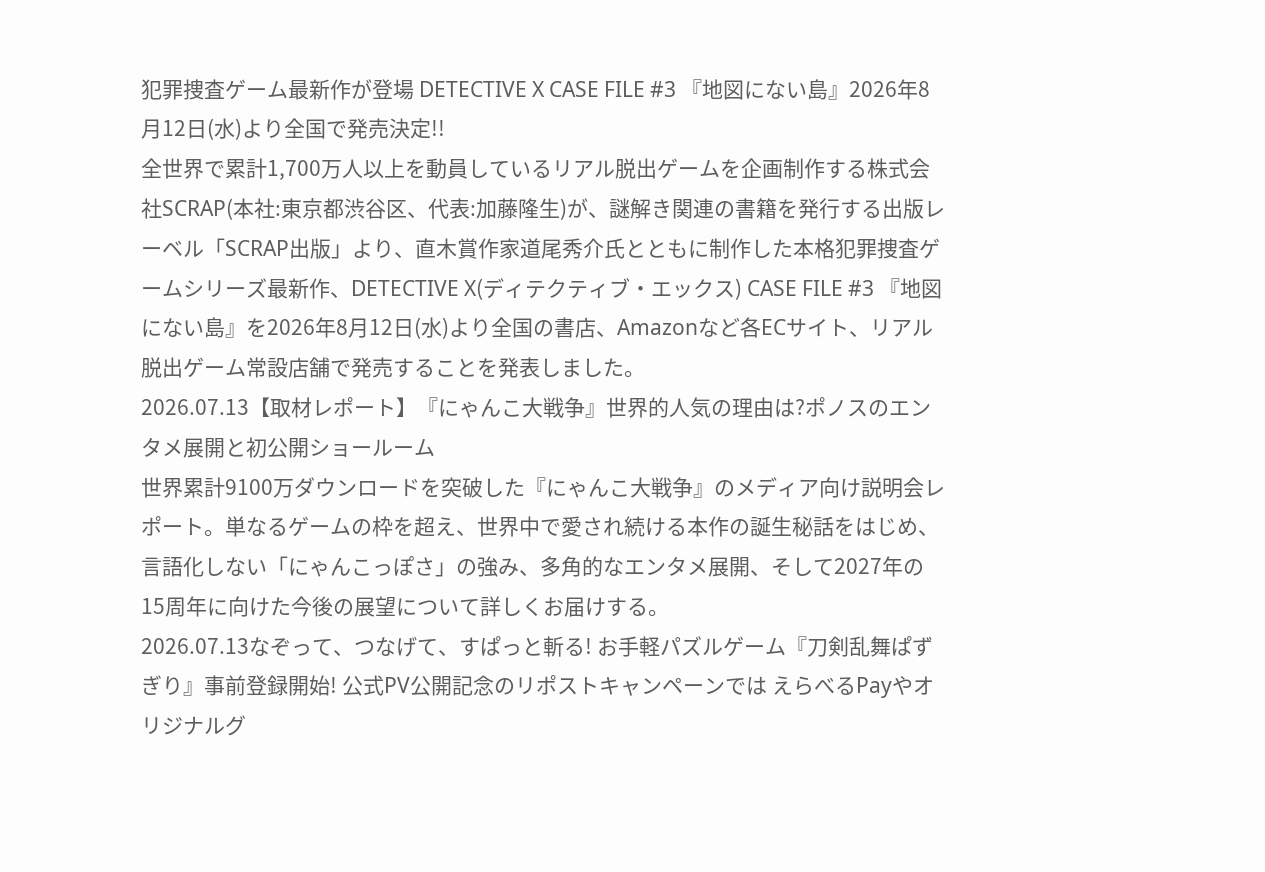犯罪捜査ゲーム最新作が登場 DETECTIVE X CASE FILE #3 『地図にない島』2026年8月12日(水)より全国で発売決定!!
全世界で累計1,700万人以上を動員しているリアル脱出ゲームを企画制作する株式会社SCRAP(本社:東京都渋谷区、代表:加藤隆生)が、謎解き関連の書籍を発行する出版レーベル「SCRAP出版」より、直木賞作家道尾秀介氏とともに制作した本格犯罪捜査ゲームシリーズ最新作、DETECTIVE X(ディテクティブ・エックス) CASE FILE #3 『地図にない島』を2026年8月12日(水)より全国の書店、Amazonなど各ECサイト、リアル脱出ゲーム常設店舗で発売することを発表しました。
2026.07.13【取材レポート】『にゃんこ大戦争』世界的人気の理由は?ポノスのエンタメ展開と初公開ショールーム
世界累計9100万ダウンロードを突破した『にゃんこ大戦争』のメディア向け説明会レポート。単なるゲームの枠を超え、世界中で愛され続ける本作の誕生秘話をはじめ、言語化しない「にゃんこっぽさ」の強み、多角的なエンタメ展開、そして2027年の15周年に向けた今後の展望について詳しくお届けする。
2026.07.13なぞって、つなげて、すぱっと斬る! お手軽パズルゲーム『刀剣乱舞ぱずぎり』事前登録開始! 公式PV公開記念のリポストキャンペーンでは えらべるPayやオリジナルグ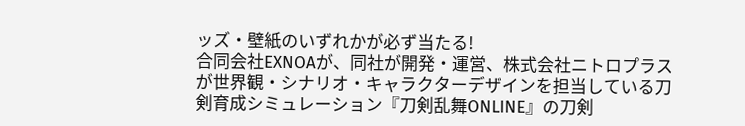ッズ・壁紙のいずれかが必ず当たる!
合同会社EXNOAが、同社が開発・運営、株式会社ニトロプラスが世界観・シナリオ・キャラクターデザインを担当している刀剣育成シミュレーション『刀剣乱舞ONLINE』の刀剣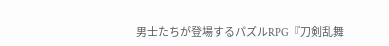男士たちが登場するパズルRPG『刀剣乱舞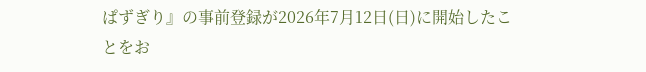ぱずぎり』の事前登録が2026年7月12日(日)に開始したことをお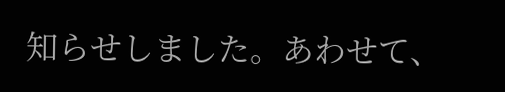知らせしました。あわせて、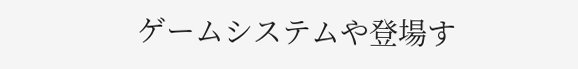ゲームシステムや登場す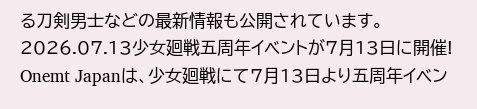る刀剣男士などの最新情報も公開されています。
2026.07.13少女廻戦五周年イベントが7月13日に開催!
Onemt Japanは、少女廻戦にて7月13日より五周年イベン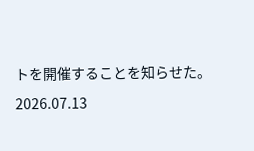トを開催することを知らせた。
2026.07.13